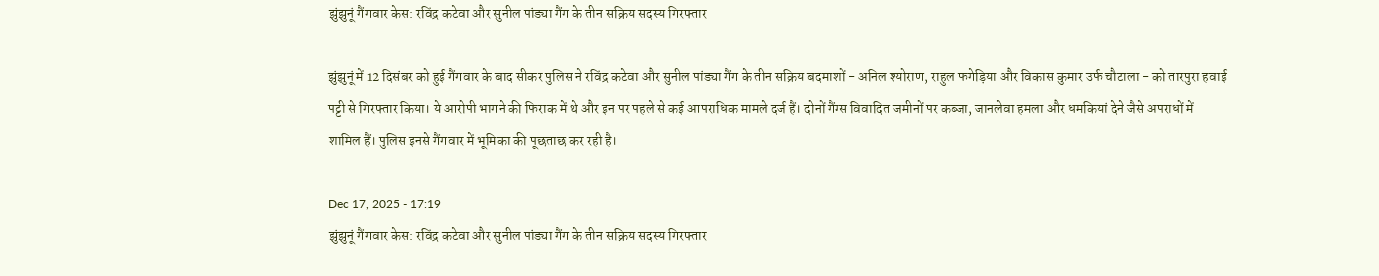झुंझुनूं गैंगवार केस: रविंद्र कटेवा और सुनील पांड्या गैंग के तीन सक्रिय सदस्य गिरफ्तार

झुंझुनूं में 12 दिसंबर को हुई गैंगवार के बाद सीकर पुलिस ने रविंद्र कटेवा और सुनील पांड्या गैंग के तीन सक्रिय बदमाशों - अनिल श्योराण, राहुल फगेड़िया और विकास कुमार उर्फ चौटाला - को तारपुरा हवाई पट्टी से गिरफ्तार किया। ये आरोपी भागने की फिराक में थे और इन पर पहले से कई आपराधिक मामले दर्ज हैं। दोनों गैंग्स विवादित जमीनों पर कब्जा, जानलेवा हमला और धमकियां देने जैसे अपराधों में शामिल हैं। पुलिस इनसे गैंगवार में भूमिका की पूछताछ कर रही है।

Dec 17, 2025 - 17:19
झुंझुनूं गैंगवार केस: रविंद्र कटेवा और सुनील पांड्या गैंग के तीन सक्रिय सदस्य गिरफ्तार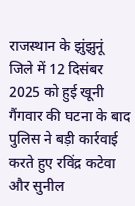राजस्थान के झुंझुनूं जिले में 12 दिसंबर 2025 को हुई खूनी गैंगवार की घटना के बाद पुलिस ने बड़ी कार्रवाई करते हुए रविंद्र कटेवा और सुनील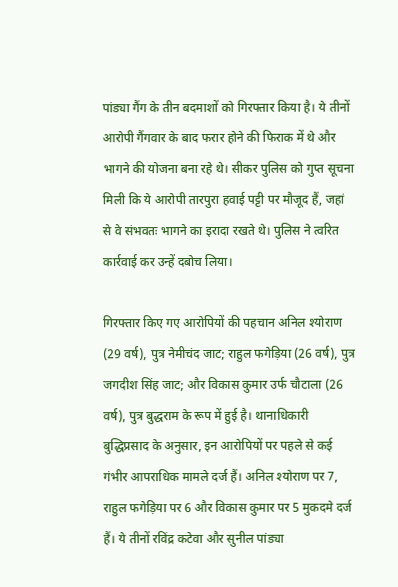पांड्या गैंग के तीन बदमाशों को गिरफ्तार किया है। ये तीनों आरोपी गैंगवार के बाद फरार होने की फिराक में थे और भागने की योजना बना रहे थे। सीकर पुलिस को गुप्त सूचना मिली कि ये आरोपी तारपुरा हवाई पट्टी पर मौजूद हैं, जहां से वे संभवतः भागने का इरादा रखते थे। पुलिस ने त्वरित कार्रवाई कर उन्हें दबोच लिया।

गिरफ्तार किए गए आरोपियों की पहचान अनिल श्योराण (29 वर्ष), पुत्र नेमीचंद जाट; राहुल फगेड़िया (26 वर्ष), पुत्र जगदीश सिंह जाट; और विकास कुमार उर्फ चौटाला (26 वर्ष), पुत्र बुद्धराम के रूप में हुई है। थानाधिकारी बुद्धिप्रसाद के अनुसार, इन आरोपियों पर पहले से कई गंभीर आपराधिक मामले दर्ज हैं। अनिल श्योराण पर 7, राहुल फगेड़िया पर 6 और विकास कुमार पर 5 मुकदमे दर्ज हैं। ये तीनों रविंद्र कटेवा और सुनील पांड्या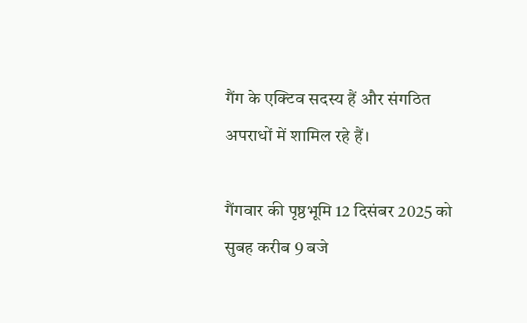गैंग के एक्टिव सदस्य हैं और संगठित अपराधों में शामिल रहे हैं।

गैंगवार की पृष्ठभूमि 12 दिसंबर 2025 को सुबह करीब 9 बजे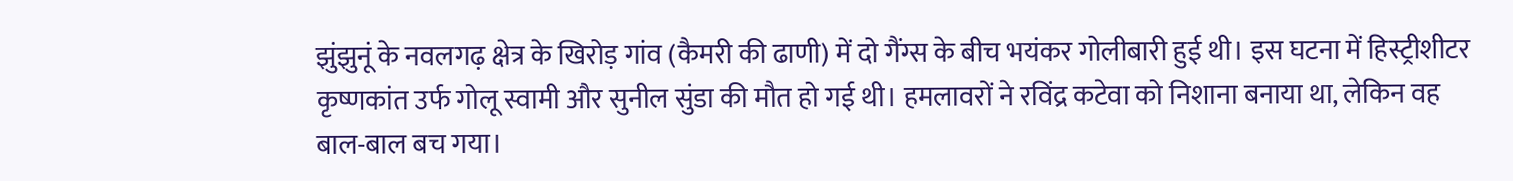झुंझुनूं के नवलगढ़ क्षेत्र के खिरोड़ गांव (कैमरी की ढाणी) में दो गैंग्स के बीच भयंकर गोलीबारी हुई थी। इस घटना में हिस्ट्रीशीटर कृष्णकांत उर्फ गोलू स्वामी और सुनील सुंडा की मौत हो गई थी। हमलावरों ने रविंद्र कटेवा को निशाना बनाया था, लेकिन वह बाल-बाल बच गया।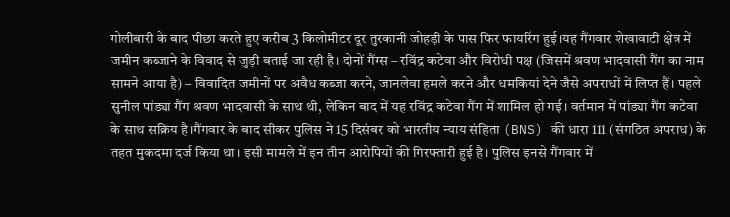गोलीबारी के बाद पीछा करते हुए करीब 3 किलोमीटर दूर तुरकानी जोहड़ी के पास फिर फायरिंग हुई।यह गैंगवार शेखावाटी क्षेत्र में जमीन कब्जाने के विवाद से जुड़ी बताई जा रही है। दोनों गैंग्स – रविंद्र कटेवा और विरोधी पक्ष (जिसमें श्रवण भादवासी गैंग का नाम सामने आया है) – विवादित जमीनों पर अवैध कब्जा करने, जानलेवा हमले करने और धमकियां देने जैसे अपराधों में लिप्त हैं। पहले सुनील पांड्या गैंग श्रवण भादवासी के साथ थी, लेकिन बाद में यह रविंद्र कटेवा गैंग में शामिल हो गई। वर्तमान में पांड्या गैंग कटेवा के साथ सक्रिय है।गैंगवार के बाद सीकर पुलिस ने 15 दिसंबर को भारतीय न्याय संहिता (BNS) की धारा 111 (संगठित अपराध) के तहत मुकदमा दर्ज किया था। इसी मामले में इन तीन आरोपियों की गिरफ्तारी हुई है। पुलिस इनसे गैंगवार में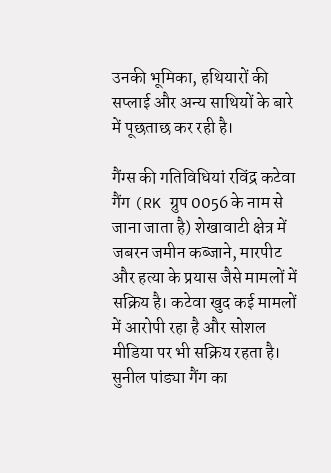उनकी भूमिका, हथियारों की सप्लाई और अन्य साथियों के बारे में पूछताछ कर रही है।

गैंग्स की गतिविधियां रविंद्र कटेवा गैंग (RK ग्रुप 0056 के नाम से जाना जाता है) शेखावाटी क्षेत्र में जबरन जमीन कब्जाने, मारपीट और हत्या के प्रयास जैसे मामलों में सक्रिय है। कटेवा खुद कई मामलों में आरोपी रहा है और सोशल मीडिया पर भी सक्रिय रहता है। सुनील पांड्या गैंग का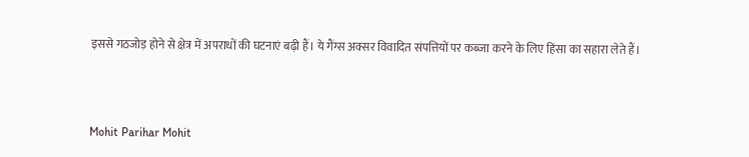इससे गठजोड़ होने से क्षेत्र में अपराधों की घटनाएं बढ़ी हैं। ये गैंग्स अक्सर विवादित संपत्तियों पर कब्जा करने के लिए हिंसा का सहारा लेते हैं।



Mohit Parihar Mohit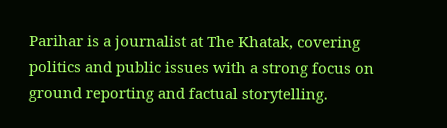Parihar is a journalist at The Khatak, covering politics and public issues with a strong focus on ground reporting and factual storytelling.